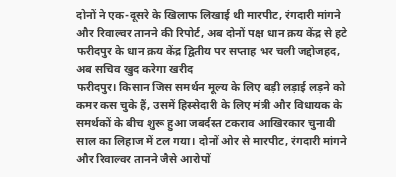दोनों ने एक-दूसरे के खिलाफ लिखाई थी मारपीट, रंगदारी मांगने और रिवाल्वर तानने की रिपोर्ट, अब दोनों पक्ष धान क्रय केंद्र से हटे
फरीदपुर के धान क्रय केंद्र द्वितीय पर सप्ताह भर चली जद्दोजहद, अब सचिव खुद करेगा खरीद
फरीदपुर। किसान जिस समर्थन मूल्य के लिए बड़ी लड़ाई लड़ने को कमर कस चुके हैं, उसमें हिस्सेदारी के लिए मंत्री और विधायक के समर्थकों के बीच शुरू हुआ जबर्दस्त टकराव आखिरकार चुनावी साल का लिहाज में टल गया। दोनों ओर से मारपीट, रंगदारी मांगने और रिवाल्वर तानने जैसे आरोपों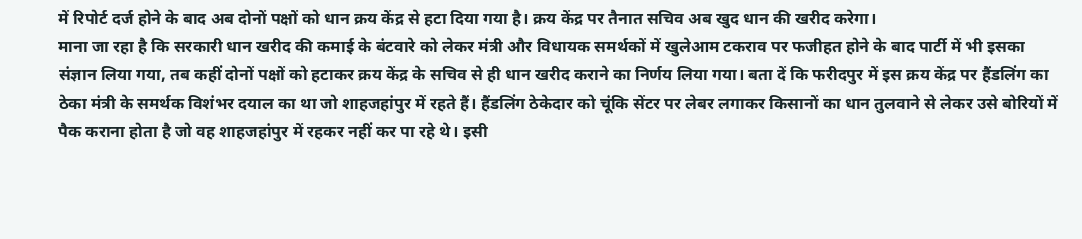में रिपोर्ट दर्ज होने के बाद अब दोनों पक्षों को धान क्रय केंद्र से हटा दिया गया है। क्रय केंद्र पर तैनात सचिव अब खुद धान की खरीद करेगा।
माना जा रहा है कि सरकारी धान खरीद की कमाई के बंटवारे को लेकर मंत्री और विधायक समर्थकों में खुलेआम टकराव पर फजीहत होने के बाद पार्टी में भी इसका संज्ञान लिया गया, तब कहीं दोनों पक्षों को हटाकर क्रय केंद्र के सचिव से ही धान खरीद कराने का निर्णय लिया गया। बता दें कि फरीदपुर में इस क्रय केंद्र पर हैंडलिंग का ठेका मंत्री के समर्थक विशंभर दयाल का था जो शाहजहांपुर में रहते हैं। हैंडलिंग ठेकेदार को चूंकि सेंटर पर लेबर लगाकर किसानों का धान तुलवाने से लेकर उसे बोरियों में पैक कराना होता है जो वह शाहजहांपुर में रहकर नहीं कर पा रहे थे। इसी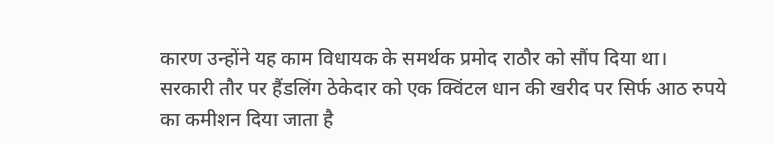कारण उन्होंने यह काम विधायक के समर्थक प्रमोद राठौर को सौंप दिया था।
सरकारी तौर पर हैंडलिंग ठेकेदार को एक क्विंटल धान की खरीद पर सिर्फ आठ रुपये का कमीशन दिया जाता है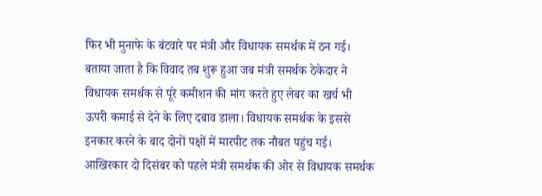फिर भी मुनाफे के बंटवारे पर मंत्री और विधायक समर्थक में ठन गई। बताया जाता है कि विवाद तब शुरू हुआ जब मंत्री समर्थक ठेकेदार ने विधायक समर्थक से पूरे कमीशन की मांग करते हुए लेबर का खर्च भी ऊपरी कमाई से देने के लिए दबाव डाला। विधायक समर्थक के इससे इनकार करने के बाद दोनों पक्षों में मारपीट तक नौबत पहुंच गई। आखिरकार दो दिसंबर को पहले मंत्री समर्थक की ओर से विधायक समर्थक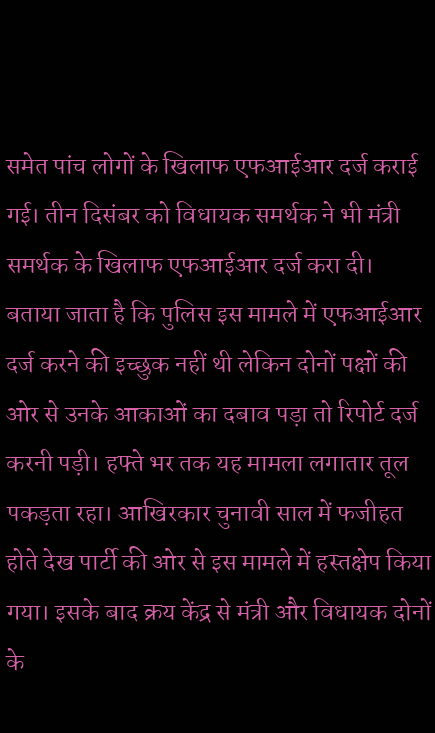समेत पांच लोगों के खिलाफ एफआईआर दर्ज कराई गई। तीन दिसंबर को विधायक समर्थक ने भी मंत्री समर्थक के खिलाफ एफआईआर दर्ज करा दी।
बताया जाता है कि पुलिस इस मामले में एफआईआर दर्ज करने की इच्छुक नहीं थी लेकिन दोनों पक्षों की ओर से उनके आकाओं का दबाव पड़ा तो रिपोर्ट दर्ज करनी पड़ी। हफ्ते भर तक यह मामला लगातार तूल पकड़ता रहा। आखिरकार चुनावी साल में फजीहत होते देख पार्टी की ओर से इस मामले में हस्तक्षेप किया गया। इसके बाद क्रय केंद्र से मंत्री और विधायक दोनों के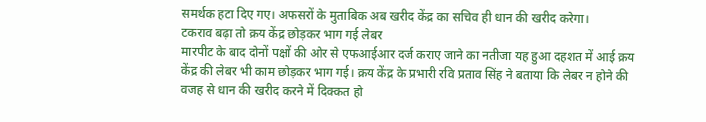समर्थक हटा दिए गए। अफसरों के मुताबिक अब खरीद केंद्र का सचिव ही धान की खरीद करेगा।
टकराव बढ़ा तो क्रय केंद्र छोड़कर भाग गई लेबर
मारपीट के बाद दोनों पक्षों की ओर से एफआईआर दर्ज कराए जाने का नतीजा यह हुआ दहशत में आई क्रय केंद्र की लेबर भी काम छोड़कर भाग गई। क्रय केंद्र के प्रभारी रवि प्रताव सिंह ने बताया कि लेबर न होने की वजह से धान की खरीद करने में दिक्कत हो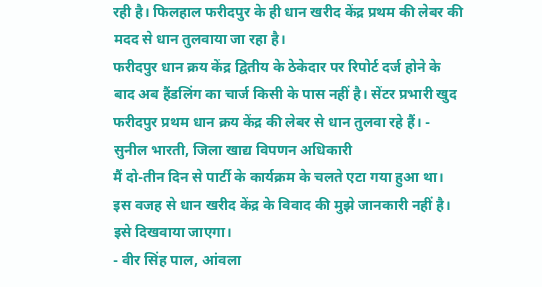रही है। फिलहाल फरीदपुर के ही धान खरीद केंद्र प्रथम की लेबर की मदद से धान तुलवाया जा रहा है।
फरीदपुर धान क्रय केंद्र द्वितीय के ठेकेदार पर रिपोर्ट दर्ज होने के बाद अब हैंडलिंग का चार्ज किसी के पास नहीं है। सेंटर प्रभारी खुद फरीदपुर प्रथम धान क्रय केंद्र की लेबर से धान तुलवा रहे हैं। - सुनील भारती, जिला खाद्य विपणन अधिकारी
मैं दो-तीन दिन से पार्टी के कार्यक्रम के चलते एटा गया हुआ था। इस वजह से धान खरीद केंद्र के विवाद की मुझे जानकारी नहीं है। इसे दिखवाया जाएगा।
- वीर सिंह पाल, आंवला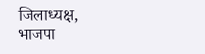जिलाध्यक्ष, भाजपा